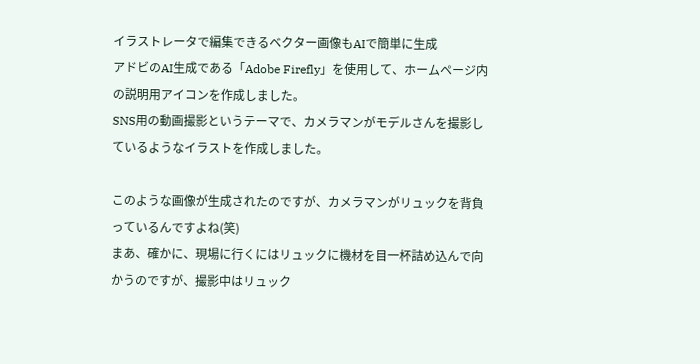イラストレータで編集できるベクター画像もAIで簡単に生成
アドビのAI生成である「Adobe Firefly」を使用して、ホームページ内の説明用アイコンを作成しました。
SNS用の動画撮影というテーマで、カメラマンがモデルさんを撮影しているようなイラストを作成しました。

このような画像が生成されたのですが、カメラマンがリュックを背負っているんですよね(笑)
まあ、確かに、現場に行くにはリュックに機材を目一杯詰め込んで向かうのですが、撮影中はリュック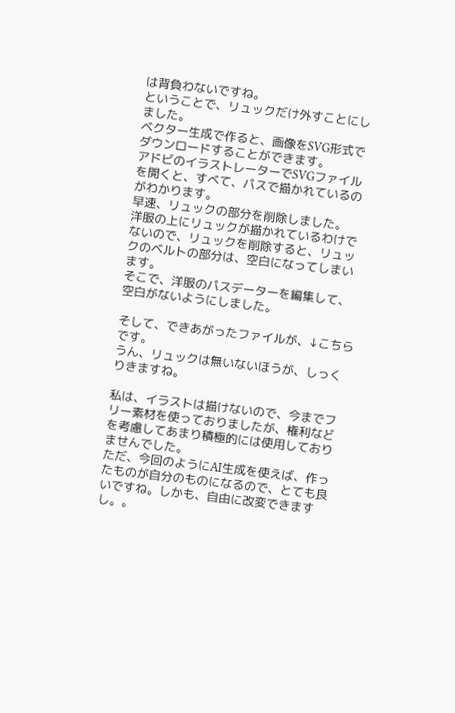は背負わないですね。
ということで、リュックだけ外すことにしました。
ベクター生成で作ると、画像をSVG形式でダウンロードすることができます。
アドビのイラストレーターでSVGファイルを開くと、すべて、パスで描かれているのがわかります。
早速、リュックの部分を削除しました。
洋服の上にリュックが描かれているわけでないので、リュックを削除すると、リュックのベルトの部分は、空白になってしまいます。
そこで、洋服のパスデーターを編集して、空白がないようにしました。

そして、できあがったファイルが、↓こちらです。
うん、リュックは無いないほうが、しっくりきますね。

私は、イラストは描けないので、今までフリー素材を使っておりましたが、権利などを考慮してあまり積極的には使用しておりませんでした。
ただ、今回のようにAI生成を使えば、作ったものが自分のものになるので、とても良いですね。しかも、自由に改変できますし。。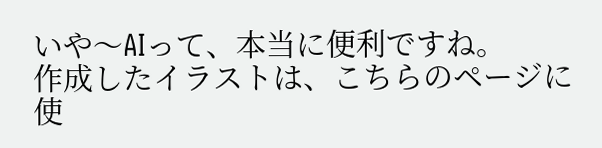いや〜AIって、本当に便利ですね。
作成したイラストは、こちらのページに使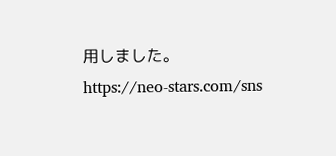用しました。
https://neo-stars.com/sns